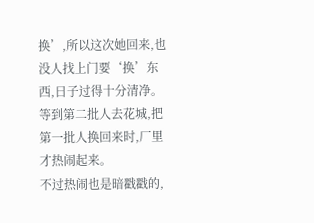换’,所以这次她回来,也没人找上门要‘换’东西,日子过得十分清净。
等到第二批人去花城,把第一批人换回来时,厂里才热闹起来。
不过热闹也是暗戳戳的,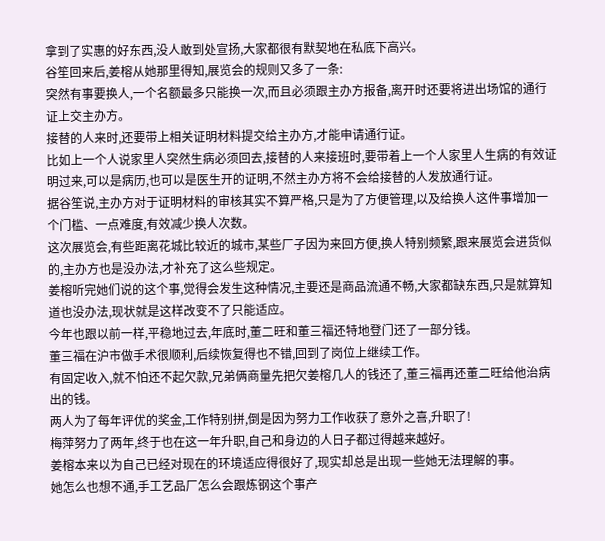拿到了实惠的好东西,没人敢到处宣扬,大家都很有默契地在私底下高兴。
谷笙回来后,姜榕从她那里得知,展览会的规则又多了一条:
突然有事要换人,一个名额最多只能换一次,而且必须跟主办方报备,离开时还要将进出场馆的通行证上交主办方。
接替的人来时,还要带上相关证明材料提交给主办方,才能申请通行证。
比如上一个人说家里人突然生病必须回去,接替的人来接班时,要带着上一个人家里人生病的有效证明过来,可以是病历,也可以是医生开的证明,不然主办方将不会给接替的人发放通行证。
据谷笙说,主办方对于证明材料的审核其实不算严格,只是为了方便管理,以及给换人这件事增加一个门槛、一点难度,有效减少换人次数。
这次展览会,有些距离花城比较近的城市,某些厂子因为来回方便,换人特别频繁,跟来展览会进货似的,主办方也是没办法,才补充了这么些规定。
姜榕听完她们说的这个事,觉得会发生这种情况,主要还是商品流通不畅,大家都缺东西,只是就算知道也没办法,现状就是这样改变不了只能适应。
今年也跟以前一样,平稳地过去,年底时,董二旺和董三福还特地登门还了一部分钱。
董三福在沪市做手术很顺利,后续恢复得也不错,回到了岗位上继续工作。
有固定收入,就不怕还不起欠款,兄弟俩商量先把欠姜榕几人的钱还了,董三福再还董二旺给他治病出的钱。
两人为了每年评优的奖金,工作特别拼,倒是因为努力工作收获了意外之喜,升职了!
梅萍努力了两年,终于也在这一年升职,自己和身边的人日子都过得越来越好。
姜榕本来以为自己已经对现在的环境适应得很好了,现实却总是出现一些她无法理解的事。
她怎么也想不通,手工艺品厂怎么会跟炼钢这个事产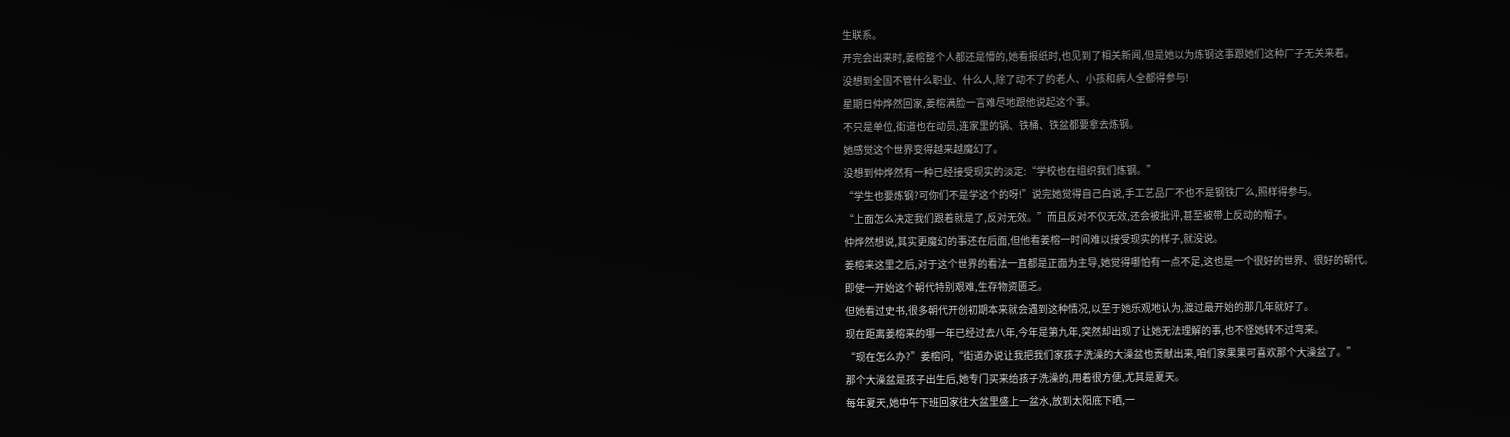生联系。
开完会出来时,姜榕整个人都还是懵的,她看报纸时,也见到了相关新闻,但是她以为炼钢这事跟她们这种厂子无关来着。
没想到全国不管什么职业、什么人,除了动不了的老人、小孩和病人全都得参与!
星期日仲烨然回家,姜榕满脸一言难尽地跟他说起这个事。
不只是单位,街道也在动员,连家里的锅、铁桶、铁盆都要拿去炼钢。
她感觉这个世界变得越来越魔幻了。
没想到仲烨然有一种已经接受现实的淡定:“学校也在组织我们炼钢。”
“学生也要炼钢?可你们不是学这个的呀!”说完她觉得自己白说,手工艺品厂不也不是钢铁厂么,照样得参与。
“上面怎么决定我们跟着就是了,反对无效。”而且反对不仅无效,还会被批评,甚至被带上反动的帽子。
仲烨然想说,其实更魔幻的事还在后面,但他看姜榕一时间难以接受现实的样子,就没说。
姜榕来这里之后,对于这个世界的看法一直都是正面为主导,她觉得哪怕有一点不足,这也是一个很好的世界、很好的朝代。
即使一开始这个朝代特别艰难,生存物资匮乏。
但她看过史书,很多朝代开创初期本来就会遇到这种情况,以至于她乐观地认为,渡过最开始的那几年就好了。
现在距离姜榕来的哪一年已经过去八年,今年是第九年,突然却出现了让她无法理解的事,也不怪她转不过弯来。
“现在怎么办?”姜榕问,“街道办说让我把我们家孩子洗澡的大澡盆也贡献出来,咱们家果果可喜欢那个大澡盆了。”
那个大澡盆是孩子出生后,她专门买来给孩子洗澡的,用着很方便,尤其是夏天。
每年夏天,她中午下班回家往大盆里盛上一盆水,放到太阳底下晒,一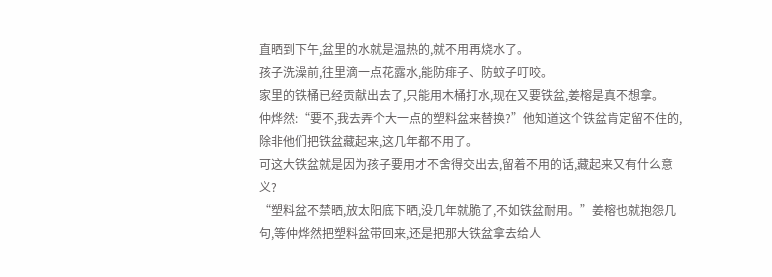直晒到下午,盆里的水就是温热的,就不用再烧水了。
孩子洗澡前,往里滴一点花露水,能防痱子、防蚊子叮咬。
家里的铁桶已经贡献出去了,只能用木桶打水,现在又要铁盆,姜榕是真不想拿。
仲烨然:“要不,我去弄个大一点的塑料盆来替换?”他知道这个铁盆肯定留不住的,除非他们把铁盆藏起来,这几年都不用了。
可这大铁盆就是因为孩子要用才不舍得交出去,留着不用的话,藏起来又有什么意义?
“塑料盆不禁晒,放太阳底下晒,没几年就脆了,不如铁盆耐用。”姜榕也就抱怨几句,等仲烨然把塑料盆带回来,还是把那大铁盆拿去给人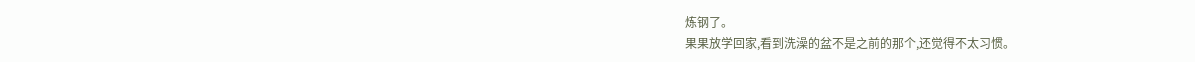炼钢了。
果果放学回家,看到洗澡的盆不是之前的那个,还觉得不太习惯。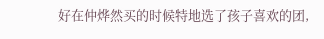好在仲烨然买的时候特地选了孩子喜欢的团,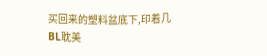买回来的塑料盆底下,印着几
BL耽美